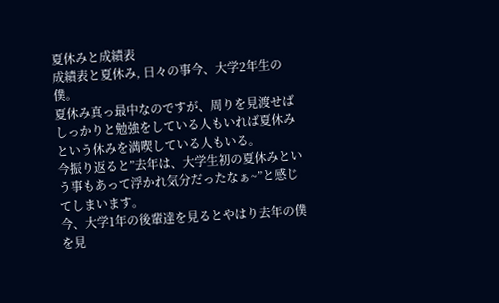夏休みと成績表
成績表と夏休み, 日々の事今、大学2年生の僕。
夏休み真っ最中なのですが、周りを見渡せばしっかりと勉強をしている人もいれば夏休みという休みを満喫している人もいる。
今振り返ると”去年は、大学生初の夏休みという事もあって浮かれ気分だったなぁ~”と感じてしまいます。
今、大学1年の後輩達を見るとやはり去年の僕を見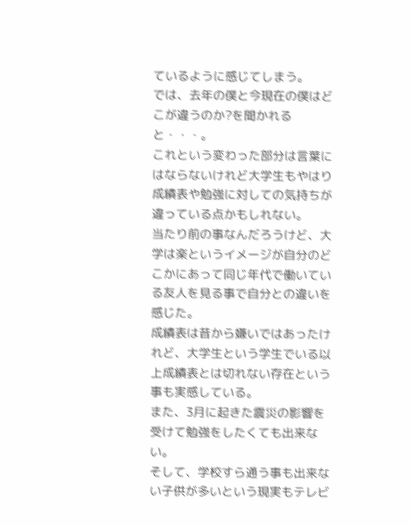ているように感じてしまう。
では、去年の僕と今現在の僕はどこが違うのか?を聞かれると・・・。
これという変わった部分は言葉にはならないけれど大学生もやはり成績表や勉強に対しての気持ちが違っている点かもしれない。
当たり前の事なんだろうけど、大学は楽というイメージが自分のどこかにあって同じ年代で働いている友人を見る事で自分との違いを感じた。
成績表は昔から嫌いではあったけれど、大学生という学生でいる以上成績表とは切れない存在という事も実感している。
また、3月に起きた震災の影響を受けて勉強をしたくても出来ない。
そして、学校すら通う事も出来ない子供が多いという現実もテレビ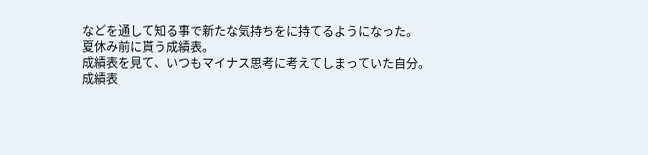などを通して知る事で新たな気持ちをに持てるようになった。
夏休み前に貰う成績表。
成績表を見て、いつもマイナス思考に考えてしまっていた自分。
成績表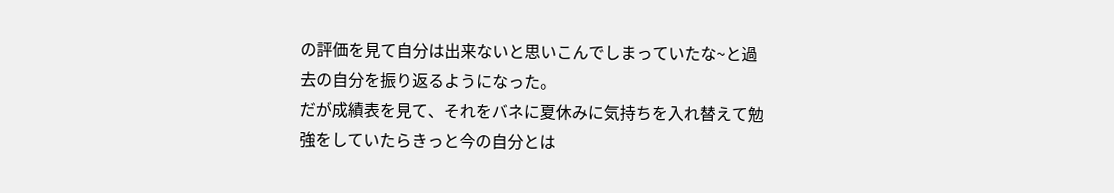の評価を見て自分は出来ないと思いこんでしまっていたな~と過去の自分を振り返るようになった。
だが成績表を見て、それをバネに夏休みに気持ちを入れ替えて勉強をしていたらきっと今の自分とは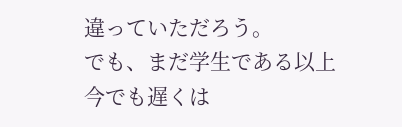違っていただろう。
でも、まだ学生である以上今でも遅くは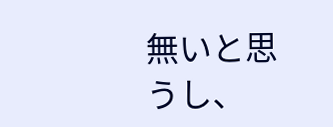無いと思うし、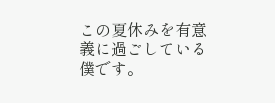この夏休みを有意義に過ごしている僕です。